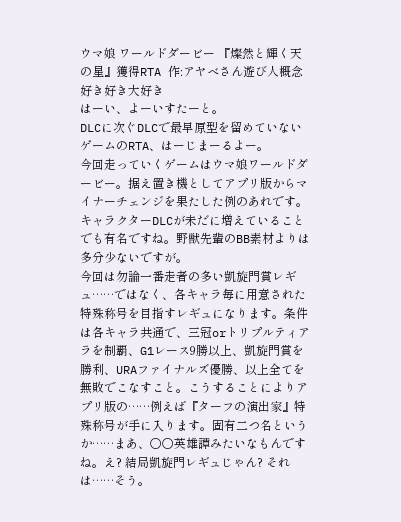ウマ娘 ワールドダービー 『燦然と輝く天の星』獲得RTA 作:アヤべさん遊び人概念好き好き大好き
はーい、よーいすたーと。
DLCに次ぐDLCで最早原型を留めていないゲームのRTA、はーじまーるよー。
今回走っていくゲームはウマ娘ワールドダービー。据え置き機としてアプリ版からマイナーチェンジを果たした例のあれです。キャラクターDLCが未だに増えていることでも有名ですね。野獣先輩のBB素材よりは多分少ないですが。
今回は勿論一番走者の多い凱旋門賞レギュ……ではなく、各キャラ毎に用意された特殊称号を目指すレギュになります。条件は各キャラ共通で、三冠orトリプルティアラを制覇、G1レース9勝以上、凱旋門賞を勝利、URAファイナルズ優勝、以上全てを無敗でこなすこと。こうすることによりアプリ版の……例えば『ターフの演出家』特殊称号が手に入ります。固有二つ名というか……まあ、〇〇英雄譚みたいなもんですね。え? 結局凱旋門レギュじゃん? それは……そう。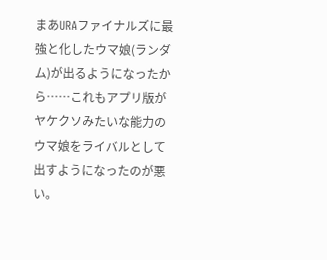まあURAファイナルズに最強と化したウマ娘(ランダム)が出るようになったから……これもアプリ版がヤケクソみたいな能力のウマ娘をライバルとして出すようになったのが悪い。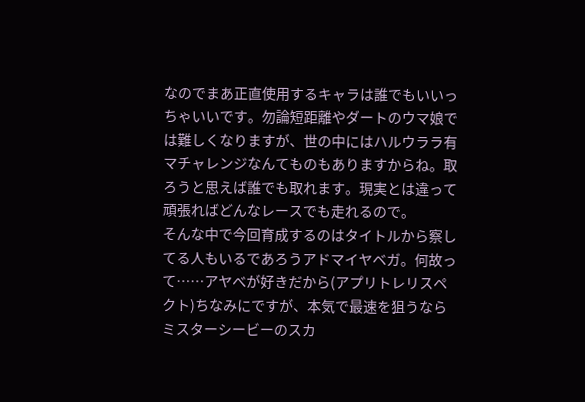なのでまあ正直使用するキャラは誰でもいいっちゃいいです。勿論短距離やダートのウマ娘では難しくなりますが、世の中にはハルウララ有マチャレンジなんてものもありますからね。取ろうと思えば誰でも取れます。現実とは違って頑張ればどんなレースでも走れるので。
そんな中で今回育成するのはタイトルから察してる人もいるであろうアドマイヤベガ。何故って……アヤべが好きだから(アプリトレリスペクト)ちなみにですが、本気で最速を狙うならミスターシービーのスカ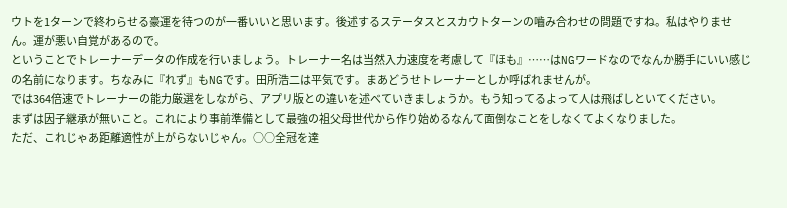ウトを1ターンで終わらせる豪運を待つのが一番いいと思います。後述するステータスとスカウトターンの嚙み合わせの問題ですね。私はやりません。運が悪い自覚があるので。
ということでトレーナーデータの作成を行いましょう。トレーナー名は当然入力速度を考慮して『ほも』……はNGワードなのでなんか勝手にいい感じの名前になります。ちなみに『れず』もNGです。田所浩二は平気です。まあどうせトレーナーとしか呼ばれませんが。
では364倍速でトレーナーの能力厳選をしながら、アプリ版との違いを述べていきましょうか。もう知ってるよって人は飛ばしといてください。
まずは因子継承が無いこと。これにより事前準備として最強の祖父母世代から作り始めるなんて面倒なことをしなくてよくなりました。
ただ、これじゃあ距離適性が上がらないじゃん。○○全冠を達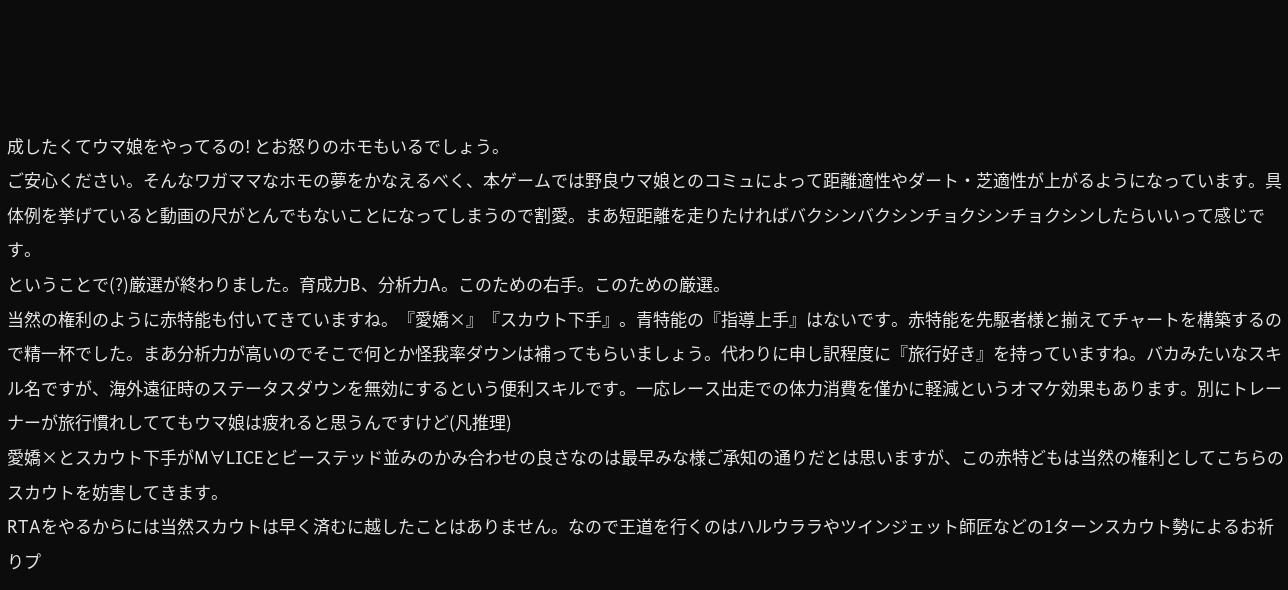成したくてウマ娘をやってるの! とお怒りのホモもいるでしょう。
ご安心ください。そんなワガママなホモの夢をかなえるべく、本ゲームでは野良ウマ娘とのコミュによって距離適性やダート・芝適性が上がるようになっています。具体例を挙げていると動画の尺がとんでもないことになってしまうので割愛。まあ短距離を走りたければバクシンバクシンチョクシンチョクシンしたらいいって感じです。
ということで(?)厳選が終わりました。育成力B、分析力A。このための右手。このための厳選。
当然の権利のように赤特能も付いてきていますね。『愛嬌×』『スカウト下手』。青特能の『指導上手』はないです。赤特能を先駆者様と揃えてチャートを構築するので精一杯でした。まあ分析力が高いのでそこで何とか怪我率ダウンは補ってもらいましょう。代わりに申し訳程度に『旅行好き』を持っていますね。バカみたいなスキル名ですが、海外遠征時のステータスダウンを無効にするという便利スキルです。一応レース出走での体力消費を僅かに軽減というオマケ効果もあります。別にトレーナーが旅行慣れしててもウマ娘は疲れると思うんですけど(凡推理)
愛嬌×とスカウト下手がM∀LICEとビーステッド並みのかみ合わせの良さなのは最早みな様ご承知の通りだとは思いますが、この赤特どもは当然の権利としてこちらのスカウトを妨害してきます。
RTAをやるからには当然スカウトは早く済むに越したことはありません。なので王道を行くのはハルウララやツインジェット師匠などの1ターンスカウト勢によるお祈りプ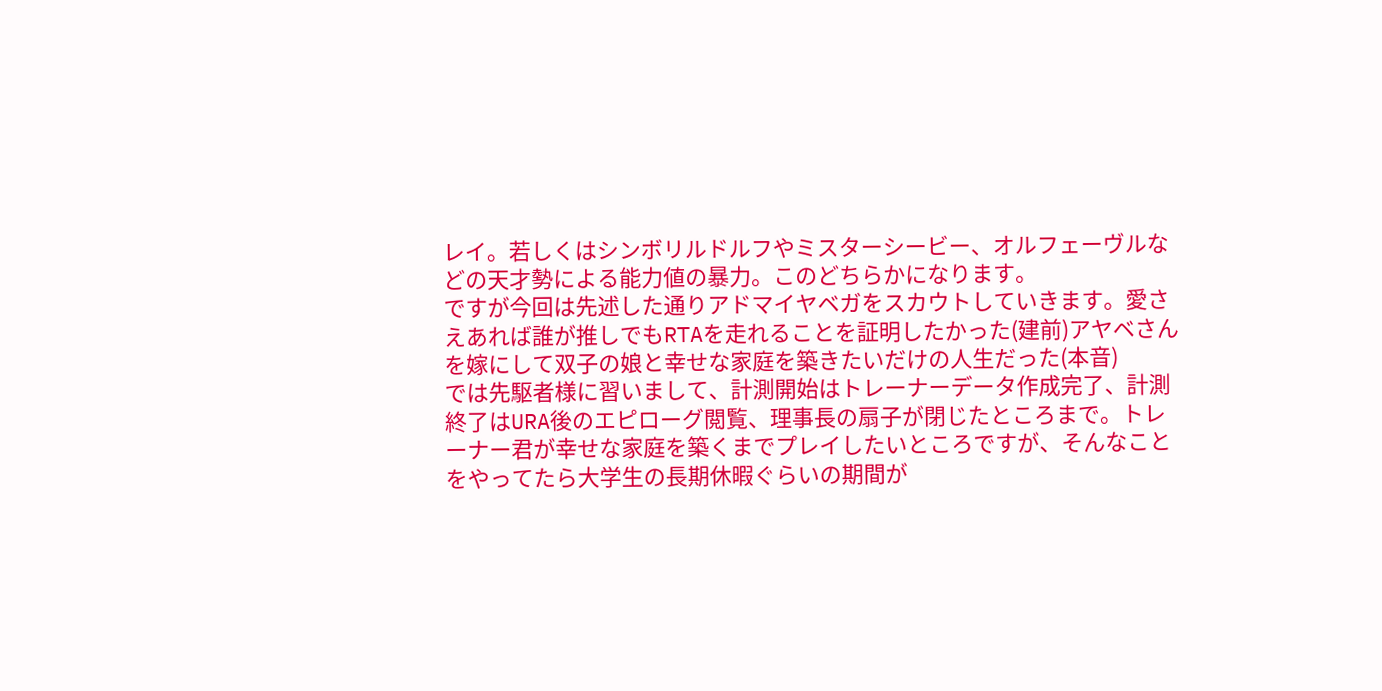レイ。若しくはシンボリルドルフやミスターシービー、オルフェーヴルなどの天才勢による能力値の暴力。このどちらかになります。
ですが今回は先述した通りアドマイヤベガをスカウトしていきます。愛さえあれば誰が推しでもRTAを走れることを証明したかった(建前)アヤベさんを嫁にして双子の娘と幸せな家庭を築きたいだけの人生だった(本音)
では先駆者様に習いまして、計測開始はトレーナーデータ作成完了、計測終了はURA後のエピローグ閲覧、理事長の扇子が閉じたところまで。トレーナー君が幸せな家庭を築くまでプレイしたいところですが、そんなことをやってたら大学生の長期休暇ぐらいの期間が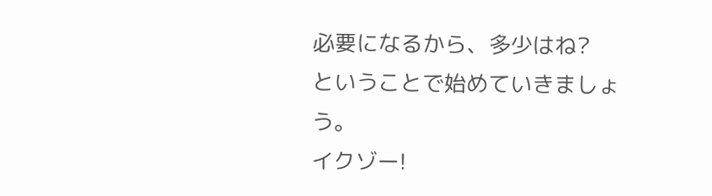必要になるから、多少はね?
ということで始めていきましょう。
イクゾー!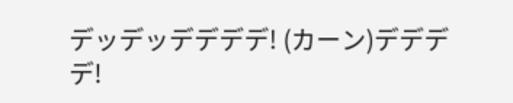デッデッデデデデ! (カーン)デデデデ!